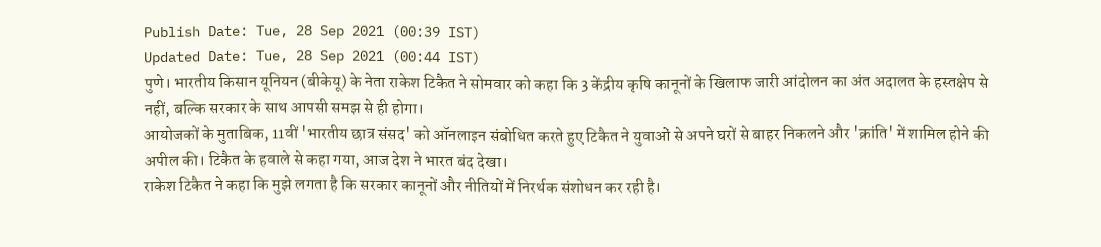Publish Date: Tue, 28 Sep 2021 (00:39 IST)
Updated Date: Tue, 28 Sep 2021 (00:44 IST)
पुणे। भारतीय किसान यूनियन (बीकेयू) के नेता राकेश टिकैत ने सोमवार को कहा कि 3 केंद्रीय कृषि कानूनों के खिलाफ जारी आंदोलन का अंत अदालत के हस्तक्षेप से नहीं, बल्कि सरकार के साथ आपसी समझ से ही होगा।
आयोजकों के मुताबिक, 11वीं 'भारतीय छात्र संसद' को ऑनलाइन संबोधित करते हुए टिकैत ने युवाओं से अपने घरों से बाहर निकलने और 'क्रांति' में शामिल होने की अपील की। टिकैत के हवाले से कहा गया, आज देश ने भारत बंद देखा।
राकेश टिकैत ने कहा कि मुझे लगता है कि सरकार कानूनों और नीतियों में निरर्थक संशोधन कर रही है।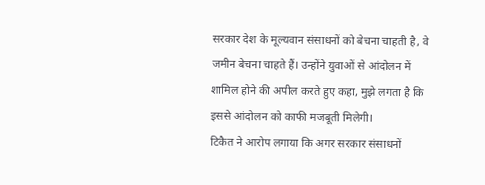सरकार देश के मूल्यवान संसाधनों को बेचना चाहती है, वे जमीन बेचना चाहते हैं। उन्होंने युवाओं से आंदोलन में शामिल होने की अपील करते हुए कहा, मुझे लगता है कि इससे आंदोलन को काफी मजबूती मिलेगी।
टिकैत ने आरोप लगाया कि अगर सरकार संसाधनों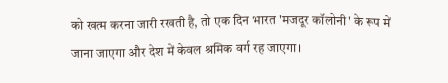को खत्म करना जारी रखती है, तो एक दिन भारत 'मजदूर कॉलोनी' के रूप में जाना जाएगा और देश में केवल श्रमिक वर्ग रह जाएगा।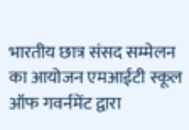भारतीय छात्र संसद सम्मेलन का आयोजन एमआईटी स्कूल ऑफ गवर्नमेंट द्वारा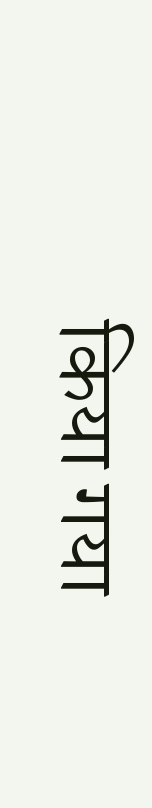किया गया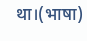था।(भाषा)